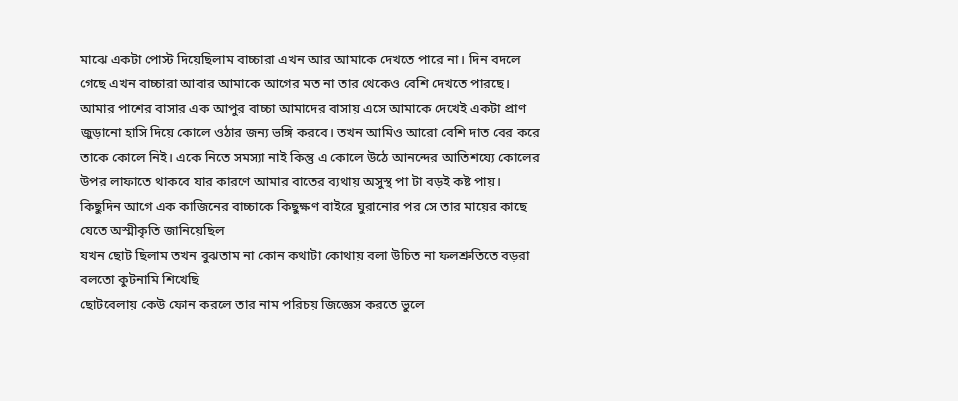মাঝে একটা পোস্ট দিয়েছিলাম বাচ্চারা এখন আর আমাকে দেখতে পারে না। দিন বদলে গেছে এখন বাচ্চারা আবার আমাকে আগের মত না তার থেকেও বেশি দেখতে পারছে।
আমার পাশের বাসার এক আপুর বাচ্চা আমাদের বাসায় এসে আমাকে দেখেই একটা প্রাণ জুড়ানো হাসি দিয়ে কোলে ওঠার জন্য ভঙ্গি করবে। তখন আমিও আরো বেশি দাত বের করে তাকে কোলে নিই। একে নিতে সমস্যা নাই কিন্তু এ কোলে উঠে আনন্দের আতিশয্যে কোলের উপর লাফাতে থাকবে যার কারণে আমার বাতের ব্যথায় অসুস্থ পা টা বড়ই কষ্ট পায়। কিছুদিন আগে এক কাজিনের বাচ্চাকে কিছুক্ষণ বাইরে ঘুরানোর পর সে তার মায়ের কাছে যেতে অস্মীকৃতি জানিয়েছিল
যখন ছোট ছিলাম তখন বুঝতাম না কোন কথাটা কোথায় বলা উচিত না ফলশ্রুতিতে বড়রা বলতো কুটনামি শিখেছি
ছোটবেলায় কেউ ফোন করলে তার নাম পরিচয় জিজ্ঞেস করতে ভুলে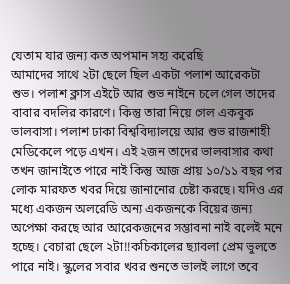যেতাম যার জন্য কত অপমান সহ্য করেছি
আমাদের সাথে ২টা ছেলে ছিল একটা পলাশ আরেকটা শুভ। পলাশ ক্লাস এইটে আর শুভ নাইনে চলে গেল তাদের বাবার বদলির কারণে। কিন্তু তারা নিয়ে গেল একবুক ভালবাসা। পলাশ ঢাকা বিশ্ববিদ্যালয়ে আর শুভ রাজশাহী মেডিকেলে পড়ে এখন। এই ২জন তাদের ভালবাসার কথা তখন জানাইতে পারে নাই কিন্তু আজ প্রায় ১০/১১ বছর পর লোক মারফত খবর দিয়ে জানানোর চেষ্টা করছে। যদিও এর মধ্যে একজন অলরেডি অন্য একজনকে বিয়ের জন্য অপেক্ষা করছে আর আরেকজনের সম্ভাবনা নাই বলেই মনে হচ্ছে। বেচারা ছেলে ২টা!!কচিকালের ছ্যাবলা প্রেম ভুলতে পারে নাই। স্কুলের সবার খবর শুনতে ভালই লাগে তবে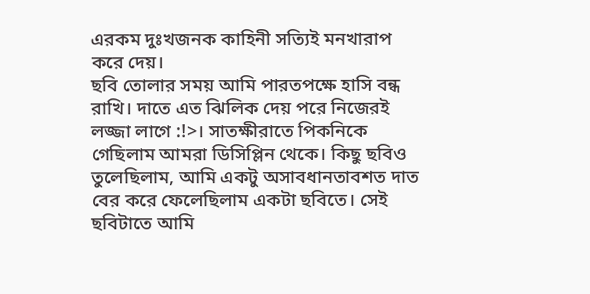এরকম দুঃখজনক কাহিনী সত্যিই মনখারাপ করে দেয়।
ছবি তোলার সময় আমি পারতপক্ষে হাসি বন্ধ রাখি। দাতে এত ঝিলিক দেয় পরে নিজেরই লজ্জা লাগে :!>। সাতক্ষীরাতে পিকনিকে গেছিলাম আমরা ডিসিপ্লিন থেকে। কিছু ছবিও তুলেছিলাম, আমি একটু অসাবধানতাবশত দাত বের করে ফেলেছিলাম একটা ছবিতে। সেই ছবিটাতে আমি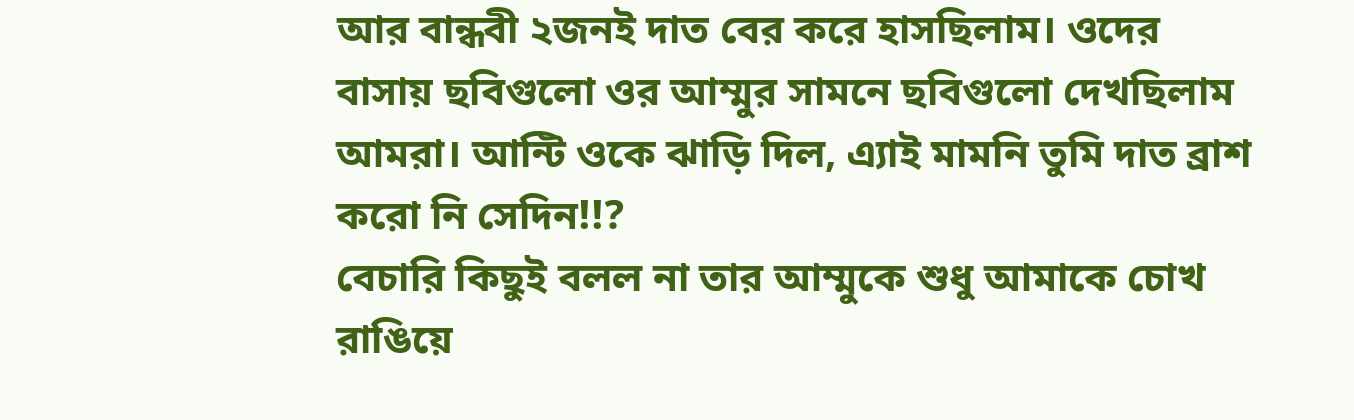আর বান্ধবী ২জনই দাত বের করে হাসছিলাম। ওদের বাসায় ছবিগুলো ওর আম্মুর সামনে ছবিগুলো দেখছিলাম আমরা। আন্টি ওকে ঝাড়ি দিল, এ্যাই মামনি তুমি দাত ব্রাশ করো নি সেদিন!!?
বেচারি কিছুই বলল না তার আম্মুকে শুধু আমাকে চোখ রাঙিয়ে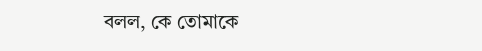বলল, কে তোমাকে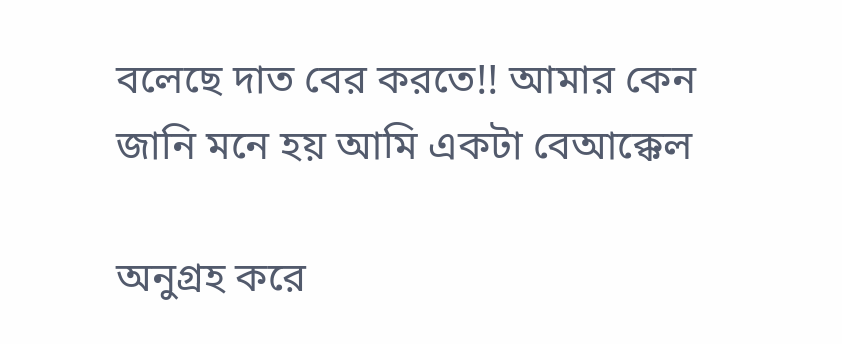বলেছে দাত বের করতে!! আমার কেন জানি মনে হয় আমি একটা বেআক্কেল

অনুগ্রহ করে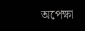অপেক্ষা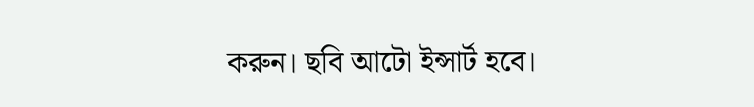করুন। ছবি আটো ইন্সার্ট হবে।